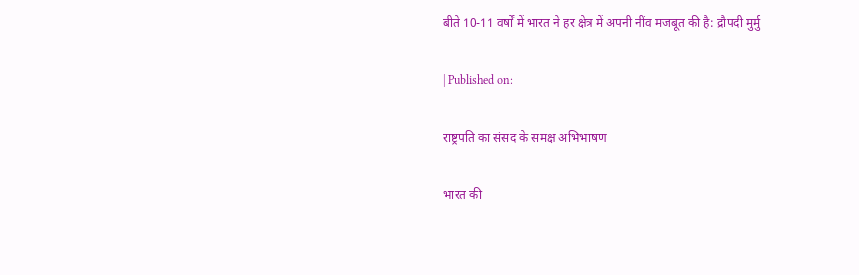बीते 10-11 वर्षों में भारत ने हर क्षेत्र में अपनी नींव मजबूत की है: द्रौपदी मुर्मु

| Published on:

राष्ट्रपति का संसद के समक्ष अभिभाषण

भारत की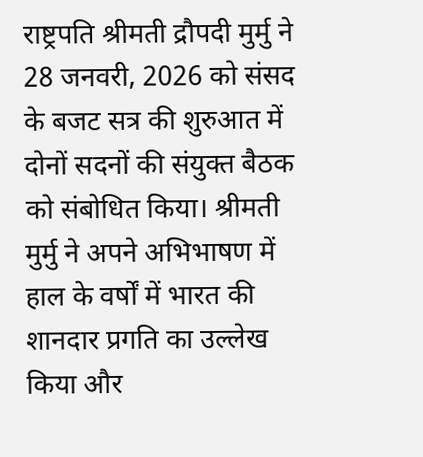राष्ट्रपति श्रीमती द्रौपदी मुर्मु ने 28 जनवरी, 2026 को संसद के बजट सत्र की शुरुआत में दोनों सदनों की संयुक्त बैठक को संबोधित किया। श्रीमती मुर्मु ने अपने अभिभाषण में हाल के वर्षों में भारत की शानदार प्रगति का उल्लेख किया और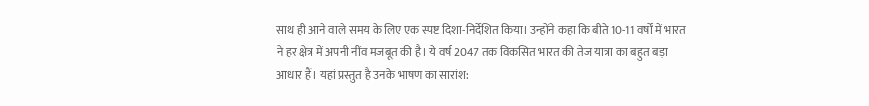साथ ही आने वाले समय के लिए एक स्पष्ट दिशा-निर्देशित किया। उन्होंने कहा कि बीते 10-11 वर्षों में भारत ने हर क्षेत्र में अपनी नींव मजबूत की है। ये वर्ष 2047 तक विकसित भारत की तेज यात्रा का बहुत बड़ा आधार हैं। यहां प्रस्तुत है उनके भाषण का सारांश: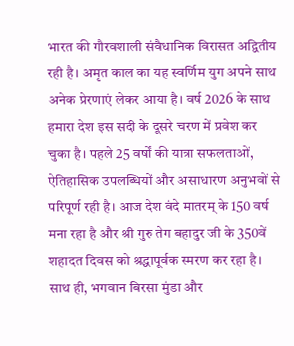भारत की गौरवशाली संवैधानिक विरासत अद्वितीय रही है। अमृत काल का यह स्वर्णिम युग अपने साथ अनेक प्रेरणाएं लेकर आया है। वर्ष 2026 के साथ हमारा देश इस सदी के दूसरे चरण में प्रवेश कर चुका है। पहले 25 वर्षों की यात्रा सफलताओं, ऐतिहासिक उपलब्धियों और असाधारण अनुभवों से परिपूर्ण रही है। आज देश वंदे मातरम् के 150 वर्ष मना रहा है और श्री गुरु तेग बहादुर जी के 350वें शहादत दिवस को श्रद्धापूर्वक स्मरण कर रहा है। साथ ही, भगवान बिरसा मुंडा और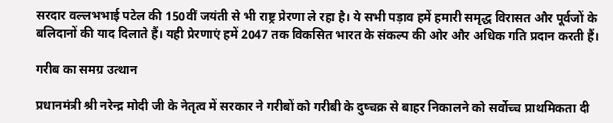सरदार वल्लभभाई पटेल की 150वीं जयंती से भी राष्ट्र प्रेरणा ले रहा है। ये सभी पड़ाव हमें हमारी समृद्ध विरासत और पूर्वजों के बलिदानों की याद दिलाते हैं। यही प्रेरणाएं हमें 2047 तक विकसित भारत के संकल्प की ओर और अधिक गति प्रदान करती हैं।

गरीब का समग्र उत्थान

प्रधानमंत्री श्री नरेन्द्र मोदी जी के नेतृत्व में सरकार ने गरीबों को गरीबी के दुष्चक्र से बाहर निकालने को सर्वोच्च प्राथमिकता दी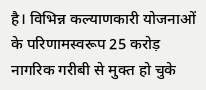है। विभिन्न कल्याणकारी योजनाओं के परिणामस्वरूप 25 करोड़ नागरिक गरीबी से मुक्त हो चुके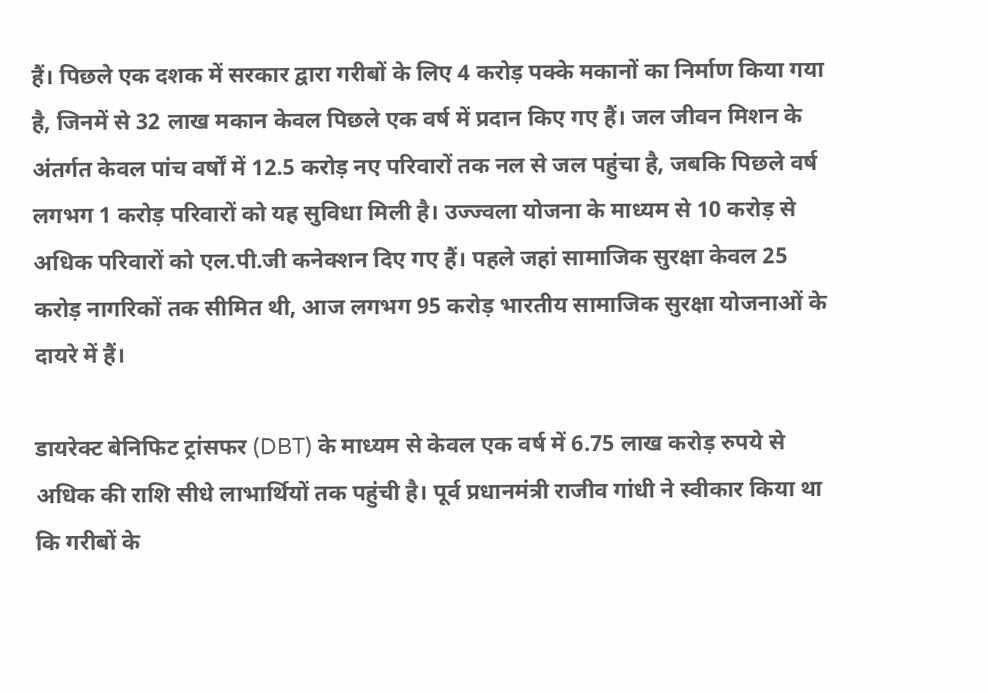हैं। पिछले एक दशक में सरकार द्वारा गरीबों के लिए 4 करोड़ पक्के मकानों का निर्माण किया गया है, जिनमें से 32 लाख मकान केवल पिछले एक वर्ष में प्रदान किए गए हैं। जल जीवन मिशन के अंतर्गत केवल पांच वर्षों में 12.5 करोड़ नए परिवारों तक नल से जल पहुंचा है, जबकि पिछले वर्ष लगभग 1 करोड़ परिवारों को यह सुविधा मिली है। उज्ज्वला योजना के माध्यम से 10 करोड़ से अधिक परिवारों को एल.पी.जी कनेक्शन दिए गए हैं। पहले जहां सामाजिक सुरक्षा केवल 25 करोड़ नागरिकों तक सीमित थी, आज लगभग 95 करोड़ भारतीय सामाजिक सुरक्षा योजनाओं के दायरे में हैं।

डायरेक्ट बेनिफिट ट्रांसफर (DBT) के माध्यम से केवल एक वर्ष में 6.75 लाख करोड़ रुपये से अधिक की राशि सीधे लाभार्थियों तक पहुंची है। पूर्व प्रधानमंत्री राजीव गांधी ने स्वीकार किया था कि गरीबों के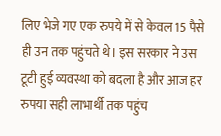लिए भेजे गए एक रुपये में से केवल 15 पैसे ही उन तक पहुंचते थे। इस सरकार ने उस टूटी हुई व्यवस्था को बदला है और आज हर रुपया सही लाभार्थी तक पहुंच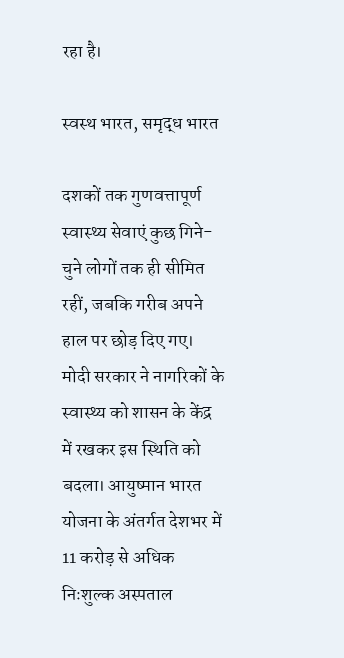रहा है।

स्वस्थ भारत, समृद्ध भारत

दशकों तक गुणवत्तापूर्ण स्वास्थ्य सेवाएं कुछ गिने-चुने लोगों तक ही सीमित रहीं, जबकि गरीब अपने हाल पर छोड़ दिए गए। मोदी सरकार ने नागरिकों के स्वास्थ्य को शासन के केंद्र में रखकर इस स्थिति को बदला। आयुष्मान भारत योजना के अंतर्गत देशभर में 11 करोड़ से अधिक निःशुल्क अस्पताल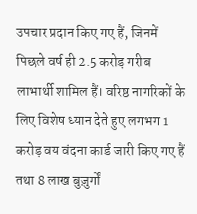उपचार प्रदान किए गए हैं, जिनमें पिछले वर्ष ही 2.5 करोड़ गरीब लाभार्थी शामिल हैं। वरिष्ठ नागरिकों के लिए विशेष ध्यान देते हुए लगभग 1 करोड़ वय वंदना कार्ड जारी किए गए हैं तथा 8 लाख बुज़ुर्गों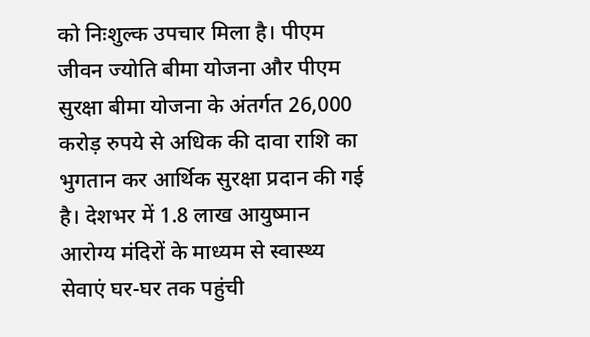को निःशुल्क उपचार मिला है। पीएम जीवन ज्योति बीमा योजना और पीएम सुरक्षा बीमा योजना के अंतर्गत 26,000 करोड़ रुपये से अधिक की दावा राशि का भुगतान कर आर्थिक सुरक्षा प्रदान की गई है। देशभर में 1.8 लाख आयुष्मान आरोग्य मंदिरों के माध्यम से स्वास्थ्य सेवाएं घर-घर तक पहुंची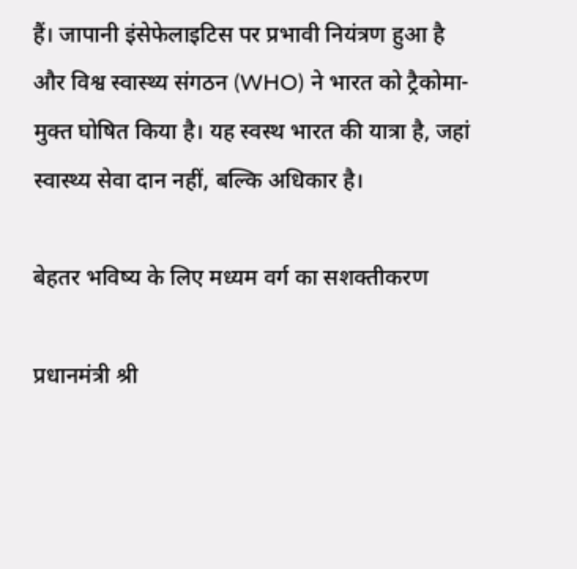हैं। जापानी इंसेफेलाइटिस पर प्रभावी नियंत्रण हुआ है और विश्व स्वास्थ्य संगठन (WHO) ने भारत को ट्रैकोमा-मुक्त घोषित किया है। यह स्वस्थ भारत की यात्रा है, जहां स्वास्थ्य सेवा दान नहीं, बल्कि अधिकार है।

बेहतर भविष्य के लिए मध्यम वर्ग का सशक्तीकरण

प्रधानमंत्री श्री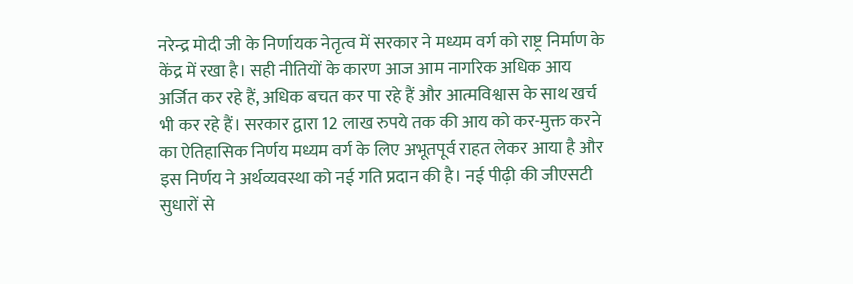नरेन्द्र मोदी जी के निर्णायक नेतृत्व में सरकार ने मध्यम वर्ग को राष्ट्र निर्माण के केंद्र में रखा है। सही नीतियों के कारण आज आम नागरिक अधिक आय अर्जित कर रहे हैं, अधिक बचत कर पा रहे हैं और आत्मविश्वास के साथ खर्च भी कर रहे हैं। सरकार द्वारा 12 लाख रुपये तक की आय को कर-मुक्त करने का ऐतिहासिक निर्णय मध्यम वर्ग के लिए अभूतपूर्व राहत लेकर आया है और इस निर्णय ने अर्थव्यवस्था को नई गति प्रदान की है। नई पीढ़ी की जीएसटी सुधारों से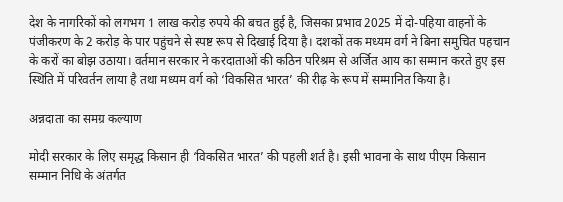देश के नागरिकों को लगभग 1 लाख करोड़ रुपये की बचत हुई है, जिसका प्रभाव 2025 में दो-पहिया वाहनों के पंजीकरण के 2 करोड़ के पार पहुंचने से स्पष्ट रूप से दिखाई दिया है। दशकों तक मध्यम वर्ग ने बिना समुचित पहचान के करों का बोझ उठाया। वर्तमान सरकार ने करदाताओं की कठिन परिश्रम से अर्जित आय का सम्मान करते हुए इस स्थिति में परिवर्तन लाया है तथा मध्यम वर्ग को ‘विकसित भारत’ की रीढ़ के रूप में सम्मानित किया है।

अन्नदाता का समग्र कल्याण

मोदी सरकार के लिए समृद्ध किसान ही ‘विकसित भारत’ की पहली शर्त है। इसी भावना के साथ पीएम किसान सम्मान निधि के अंतर्गत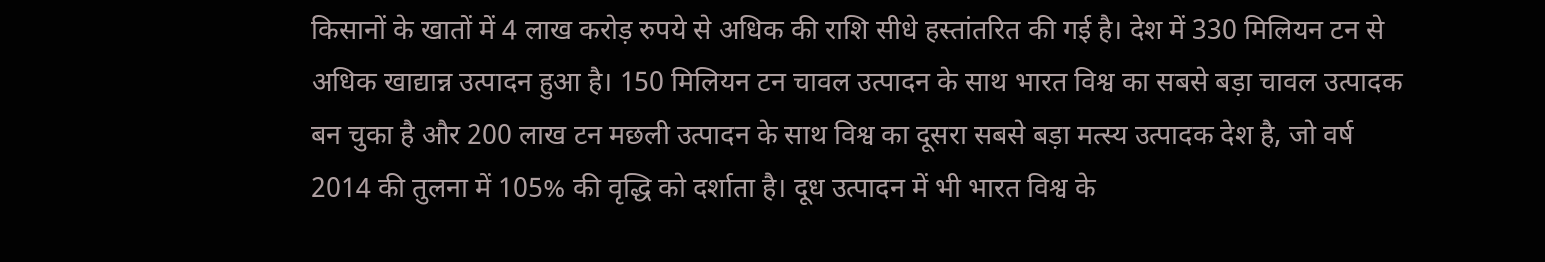किसानों के खातों में 4 लाख करोड़ रुपये से अधिक की राशि सीधे हस्तांतरित की गई है। देश में 330 मिलियन टन से अधिक खाद्यान्न उत्पादन हुआ है। 150 मिलियन टन चावल उत्पादन के साथ भारत विश्व का सबसे बड़ा चावल उत्पादक बन चुका है और 200 लाख टन मछली उत्पादन के साथ विश्व का दूसरा सबसे बड़ा मत्स्य उत्पादक देश है, जो वर्ष 2014 की तुलना में 105% की वृद्धि को दर्शाता है। दूध उत्पादन में भी भारत विश्व के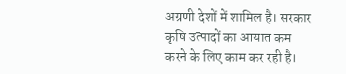अग्रणी देशों में शामिल है। सरकार कृषि उत्पादों का आयात कम करने के लिए काम कर रही है।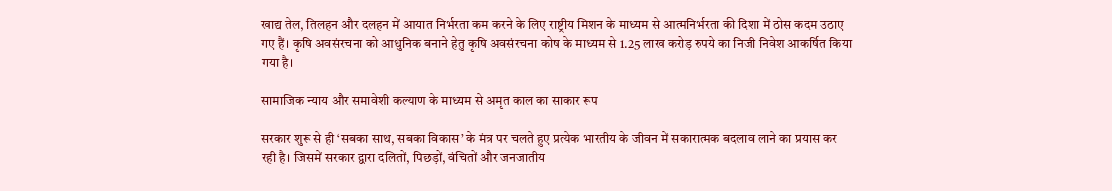खाद्य तेल, तिलहन और दलहन में आयात निर्भरता कम करने के लिए राष्ट्रीय मिशन के माध्यम से आत्मनिर्भरता की दिशा में ठोस कदम उठाए गए हैं। कृषि अवसंरचना को आधुनिक बनाने हेतु कृषि अवसंरचना कोष के माध्यम से 1.25 लाख करोड़ रुपये का निजी निवेश आकर्षित किया गया है।

सामाजिक न्याय और समावेशी कल्याण के माध्यम से अमृत काल का साकार रूप

सरकार शुरू से ही ‘सबका साथ, सबका विकास’ के मंत्र पर चलते हुए प्रत्येक भारतीय के जीवन में सकारात्मक बदलाव लाने का प्रयास कर रही है। जिसमें सरकार द्वारा दलितों, पिछड़ों, वंचितों और जनजातीय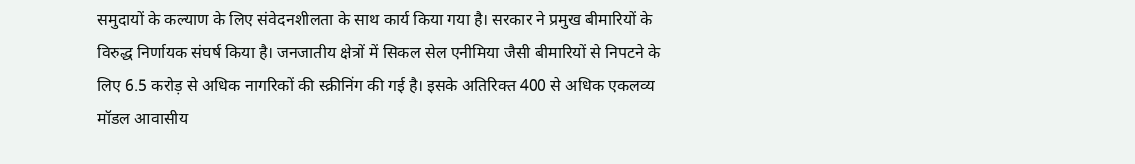समुदायों के कल्याण के लिए संवेदनशीलता के साथ कार्य किया गया है। सरकार ने प्रमुख बीमारियों के विरुद्ध निर्णायक संघर्ष किया है। जनजातीय क्षेत्रों में सिकल सेल एनीमिया जैसी बीमारियों से निपटने के लिए 6.5 करोड़ से अधिक नागरिकों की स्क्रीनिंग की गई है। इसके अतिरिक्त 400 से अधिक एकलव्य मॉडल आवासीय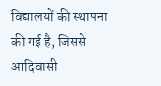विद्यालयों की स्थापना की गई है, जिससे आदिवासी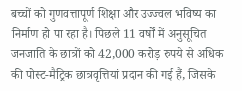बच्चों को गुणवत्तापूर्ण शिक्षा और उज्ज्वल भविष्य का निर्माण हो पा रहा है। पिछले 11 वर्षों में अनुसूचित जनजाति के छात्रों को 42,000 करोड़ रुपये से अधिक की पोस्ट-मैट्रिक छात्रवृत्तियां प्रदान की गई हैं, जिसके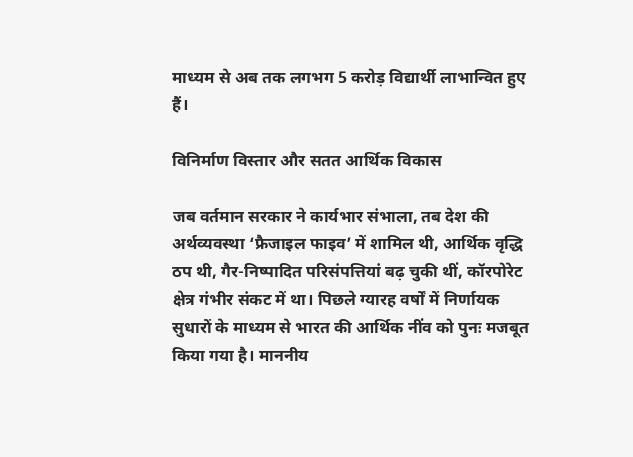माध्यम से अब तक लगभग 5 करोड़ विद्यार्थी लाभान्वित हुए हैं।

विनिर्माण विस्तार और सतत आर्थिक विकास

जब वर्तमान सरकार ने कार्यभार संभाला, तब देश की अर्थव्यवस्था ‘फ्रैजाइल फाइव’ में शामिल थी, आर्थिक वृद्धि ठप थी, गैर-निष्पादित परिसंपत्तियां बढ़ चुकी थीं, कॉरपोरेट क्षेत्र गंभीर संकट में था। पिछले ग्यारह वर्षों में निर्णायक सुधारों के माध्यम से भारत की आर्थिक नींव को पुनः मजबूत किया गया है। माननीय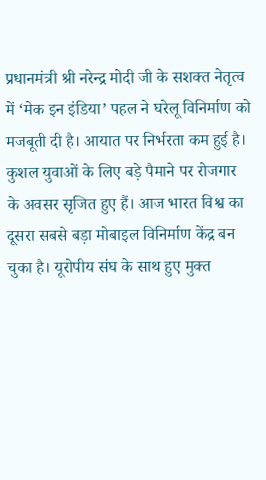प्रधानमंत्री श्री नरेन्द्र मोदी जी के सशक्त नेतृत्व में ‘मेक इन इंडिया’ पहल ने घरेलू विनिर्माण को मजबूती दी है। आयात पर निर्भरता कम हुई है। कुशल युवाओं के लिए बड़े पैमाने पर रोजगार के अवसर सृजित हुए हैं। आज भारत विश्व का दूसरा सबसे बड़ा मोबाइल विनिर्माण केंद्र बन चुका है। यूरोपीय संघ के साथ हुए मुक्त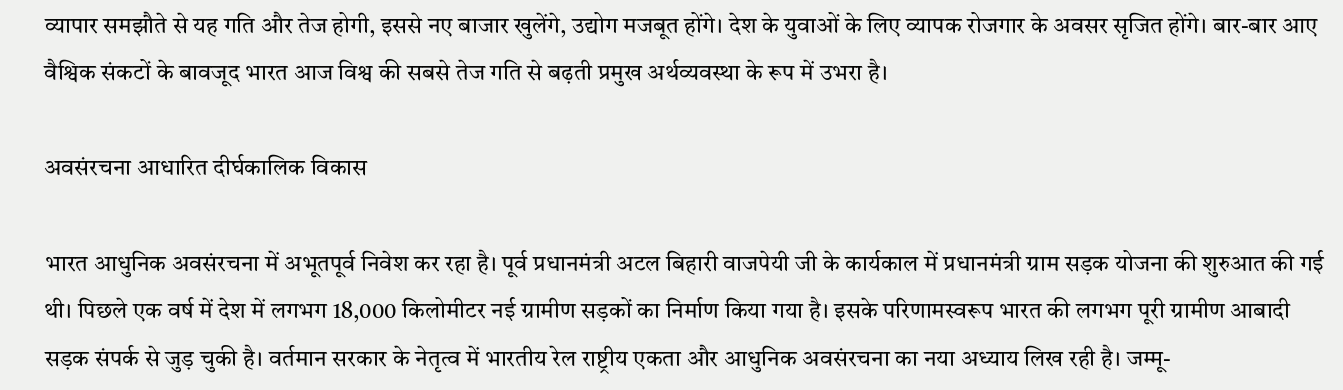व्यापार समझौते से यह गति और तेज होगी, इससे नए बाजार खुलेंगे, उद्योग मजबूत होंगे। देश के युवाओं के लिए व्यापक रोजगार के अवसर सृजित होंगे। बार-बार आए वैश्विक संकटों के बावजूद भारत आज विश्व की सबसे तेज गति से बढ़ती प्रमुख अर्थव्यवस्था के रूप में उभरा है।

अवसंरचना आधारित दीर्घकालिक विकास

भारत आधुनिक अवसंरचना में अभूतपूर्व निवेश कर रहा है। पूर्व प्रधानमंत्री अटल बिहारी वाजपेयी जी के कार्यकाल में प्रधानमंत्री ग्राम सड़क योजना की शुरुआत की गई थी। पिछले एक वर्ष में देश में लगभग 18,000 किलोमीटर नई ग्रामीण सड़कों का निर्माण किया गया है। इसके परिणामस्वरूप भारत की लगभग पूरी ग्रामीण आबादी सड़क संपर्क से जुड़ चुकी है। वर्तमान सरकार के नेतृत्व में भारतीय रेल राष्ट्रीय एकता और आधुनिक अवसंरचना का नया अध्याय लिख रही है। जम्मू-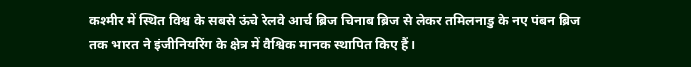कश्मीर में स्थित विश्व के सबसे ऊंचे रेलवे आर्च ब्रिज चिनाब ब्रिज से लेकर तमिलनाडु के नए पंबन ब्रिज तक भारत ने इंजीनियरिंग के क्षेत्र में वैश्विक मानक स्थापित किए हैं।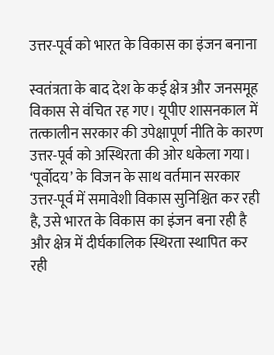उत्तर-पूर्व को भारत के विकास का इंजन बनाना

स्वतंत्रता के बाद देश के कई क्षेत्र और जनसमूह विकास से वंचित रह गए। यूपीए शासनकाल में तत्कालीन सरकार की उपेक्षापूर्ण नीति के कारण उत्तर-पूर्व को अस्थिरता की ओर धकेला गया। ‘पूर्वोदय’ के विजन के साथ वर्तमान सरकार उत्तर-पूर्व में समावेशी विकास सुनिश्चित कर रही है, उसे भारत के विकास का इंजन बना रही है और क्षेत्र में दीर्घकालिक स्थिरता स्थापित कर रही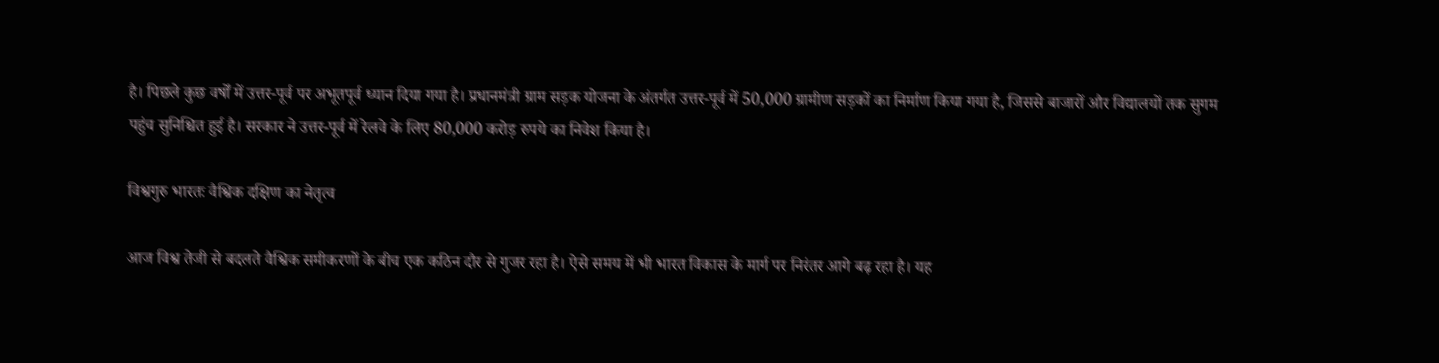है। पिछले कुछ वर्षों में उत्तर-पूर्व पर अभूतपूर्व ध्यान दिया गया है। प्रधानमंत्री ग्राम सड़क योजना के अंतर्गत उत्तर-पूर्व में 50,000 ग्रामीण सड़कों का निर्माण किया गया है, जिससे बाजारों और विद्यालयों तक सुगम पहुंच सुनिश्चित हुई है। सरकार ने उत्तर-पूर्व में रेलवे के लिए 80,000 करोड़ रुपये का निवेश किया है।

विश्वगुरु भारतः वैश्विक दक्षिण का नेतृत्व

आज विश्व तेजी से बदलते वैश्विक समीकरणों के बीच एक कठिन दौर से गुजर रहा है। ऐसे समय में भी भारत विकास के मार्ग पर निरंतर आगे बढ़ रहा है। यह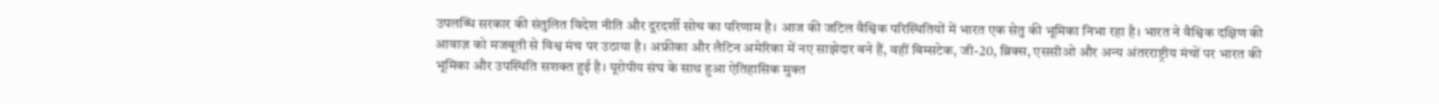उपलब्धि सरकार की संतुलित विदेश नीति और दूरदर्शी सोच का परिणाम है। आज की जटिल वैश्विक परिस्थितियों में भारत एक सेतु की भूमिका निभा रहा है। भारत ने वैश्विक दक्षिण की आवाज़ को मजबूती से विश्व मंच पर उठाया है। अफ्रीका और लैटिन अमेरिका में नए साझेदार बने हैं, वहीं बिम्सटेक, जी-20, ब्रिक्स, एससीओ और अन्य अंतरराष्ट्रीय मंचों पर भारत की भूमिका और उपस्थिति सशक्त हुई है। यूरोपीय संघ के साथ हुआ ऐतिहासिक मुक्त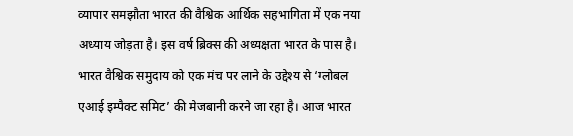व्यापार समझौता भारत की वैश्विक आर्थिक सहभागिता में एक नया अध्याय जोड़ता है। इस वर्ष ब्रिक्स की अध्यक्षता भारत के पास है। भारत वैश्विक समुदाय को एक मंच पर लाने के उद्देश्य से ‘ग्लोबल एआई इम्पैक्ट समिट’ की मेजबानी करने जा रहा है। आज भारत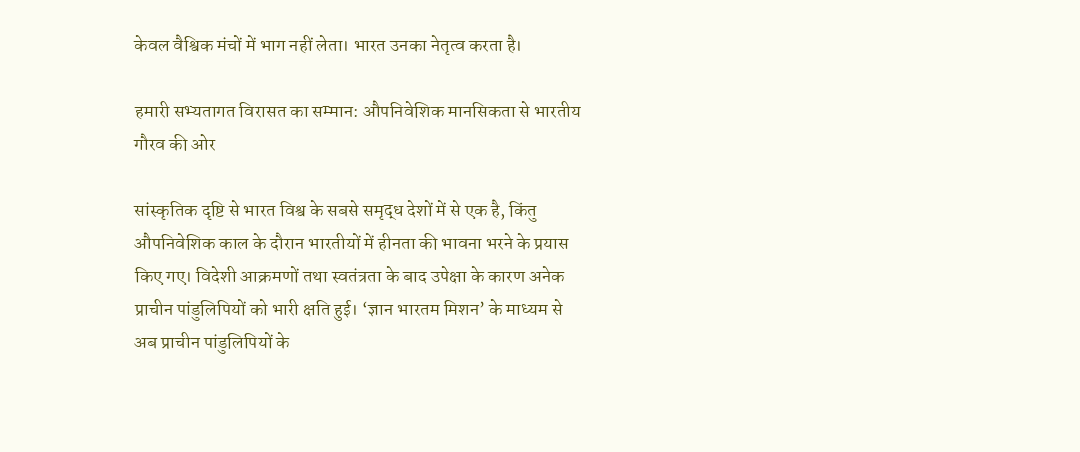केवल वैश्विक मंचों में भाग नहीं लेता। भारत उनका नेतृत्व करता है।

हमारी सभ्यतागत विरासत का सम्मान: औपनिवेशिक मानसिकता से भारतीय गौरव की ओर

सांस्कृतिक दृष्टि से भारत विश्व के सबसे समृद्ध देशों में से एक है, किंतु औपनिवेशिक काल के दौरान भारतीयों में हीनता की भावना भरने के प्रयास किए गए। विदेशी आक्रमणों तथा स्वतंत्रता के बाद उपेक्षा के कारण अनेक प्राचीन पांडुलिपियों को भारी क्षति हुई। ‘ज्ञान भारतम मिशन’ के माध्यम से अब प्राचीन पांडुलिपियों के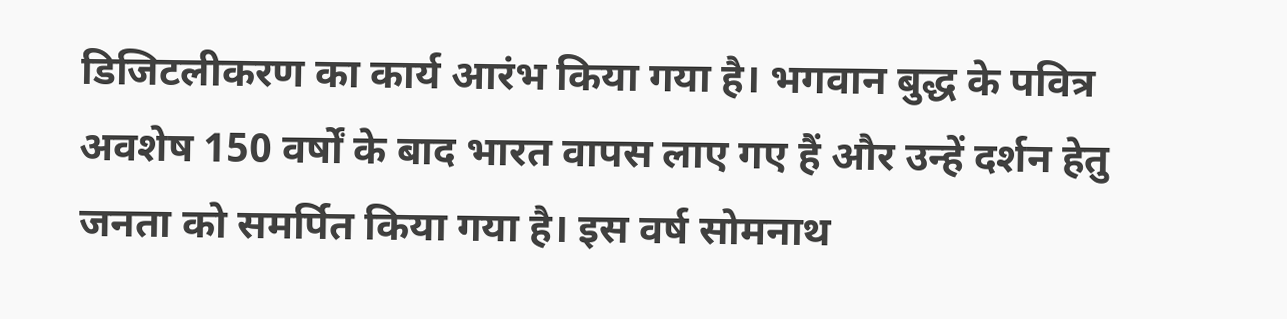डिजिटलीकरण का कार्य आरंभ किया गया है। भगवान बुद्ध के पवित्र अवशेष 150 वर्षों के बाद भारत वापस लाए गए हैं और उन्हें दर्शन हेतु जनता को समर्पित किया गया है। इस वर्ष सोमनाथ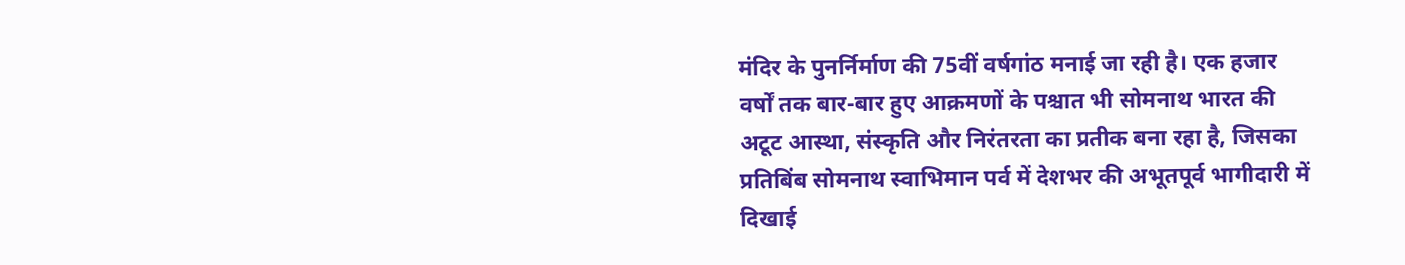मंदिर के पुनर्निर्माण की 75वीं वर्षगांठ मनाई जा रही है। एक हजार वर्षों तक बार-बार हुए आक्रमणों के पश्चात भी सोमनाथ भारत की अटूट आस्था, संस्कृति और निरंतरता का प्रतीक बना रहा है, जिसका प्रतिबिंब सोमनाथ स्वाभिमान पर्व में देशभर की अभूतपूर्व भागीदारी में दिखाई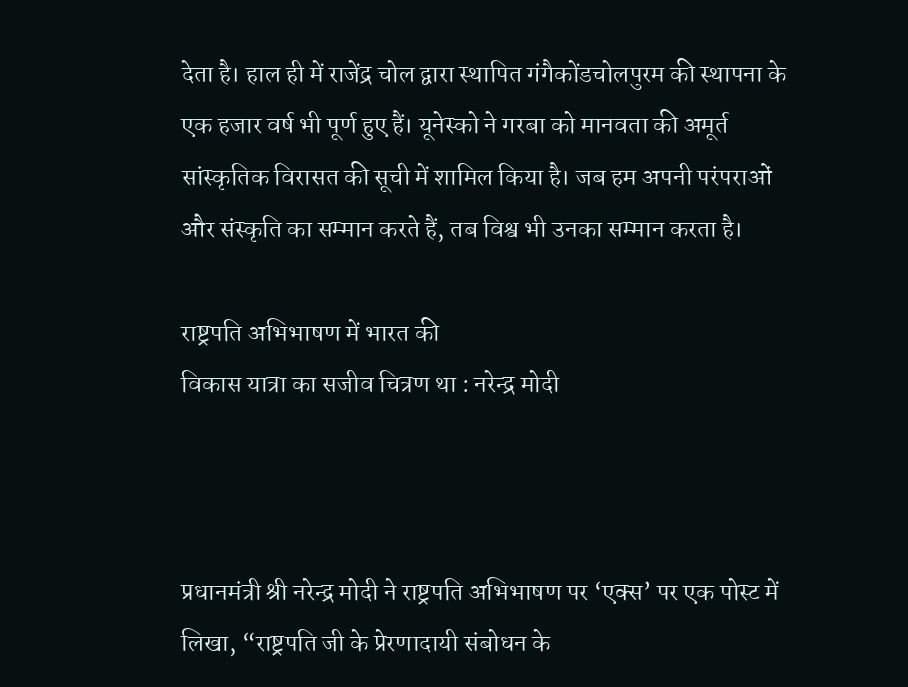देता है। हाल ही में राजेंद्र चोल द्वारा स्थापित गंगैकोंडचोलपुरम की स्थापना के एक हजार वर्ष भी पूर्ण हुए हैं। यूनेस्को ने गरबा को मानवता की अमूर्त सांस्कृतिक विरासत की सूची में शामिल किया है। जब हम अपनी परंपराओं और संस्कृति का सम्मान करते हैं, तब विश्व भी उनका सम्मान करता है।

राष्ट्रपति अभिभाषण में भारत की
विकास यात्रा का सजीव चित्रण था : नरेन्द्र मोदी



प्रधानमंत्री श्री नरेन्द्र मोदी ने राष्ट्रपति अभिभाषण पर ‘एक्स’ पर एक पोस्ट में लिखा, “राष्ट्रपति जी के प्रेरणादायी संबोधन के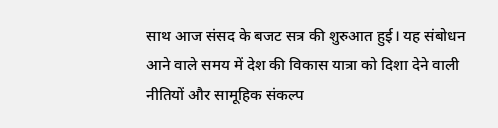साथ आज संसद के बजट सत्र की शुरुआत हुई। यह संबोधन आने वाले समय में देश की विकास यात्रा को दिशा देने वाली नीतियों और सामूहिक संकल्प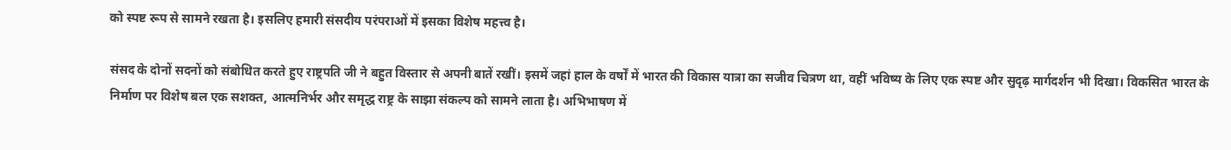को स्पष्ट रूप से सामने रखता है। इसलिए हमारी संसदीय परंपराओं में इसका विशेष महत्त्व है।

संसद के दोनों सदनों को संबोधित करते हुए राष्ट्रपति जी ने बहुत विस्तार से अपनी बातें रखीं। इसमें जहां हाल के वर्षों में भारत की विकास यात्रा का सजीव चित्रण था, वहीं भविष्य के लिए एक स्पष्ट और सुदृढ़ मार्गदर्शन भी दिखा। विकसित भारत के निर्माण पर विशेष बल एक सशक्त, आत्मनिर्भर और समृद्ध राष्ट्र के साझा संकल्प को सामने लाता है। अभिभाषण में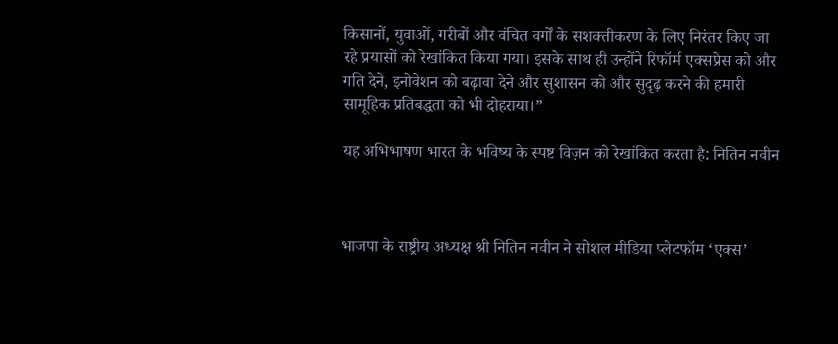किसानों, युवाओं, गरीबों और वंचित वर्गों के सशक्तीकरण के लिए निरंतर किए जा रहे प्रयासों को रेखांकित किया गया। इसके साथ ही उन्होंने रिफॉर्म एक्सप्रेस को और गति देने, इनोवेशन को बढ़ावा देने और सुशासन को और सुदृढ़ करने की हमारी सामूहिक प्रतिबद्धता को भी दोहराया।”

यह अभिभाषण भारत के भविष्य के स्पष्ट विज़न को रेखांकित करता है: नितिन नवीन



भाजपा के राष्ट्रीय अध्यक्ष श्री नितिन नवीन ने सोशल मीडिया प्लेटफॉम ‘एक्स’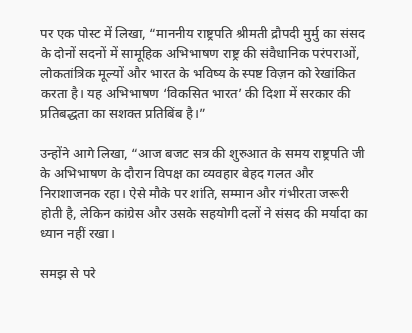पर एक पोस्ट में लिखा, “माननीय राष्ट्रपति श्रीमती द्रौपदी मुर्मु का संसद के दोनों सदनों में सामूहिक अभिभाषण राष्ट्र की संवैधानिक परंपराओं, लोकतांत्रिक मूल्यों और भारत के भविष्य के स्पष्ट विज़न को रेखांकित करता है। यह अभिभाषण ‘विकसित भारत’ की दिशा में सरकार की प्रतिबद्धता का सशक्त प्रतिबिंब है।”

उन्होंने आगे लिखा, “आज बजट सत्र की शुरुआत के समय राष्ट्रपति जी के अभिभाषण के दौरान विपक्ष का व्यवहार बेहद गलत और निराशाजनक रहा। ऐसे मौके पर शांति, सम्मान और गंभीरता जरूरी होती है, लेकिन कांग्रेस और उसके सहयोगी दलों ने संसद की मर्यादा का ध्यान नहीं रखा।

समझ से परे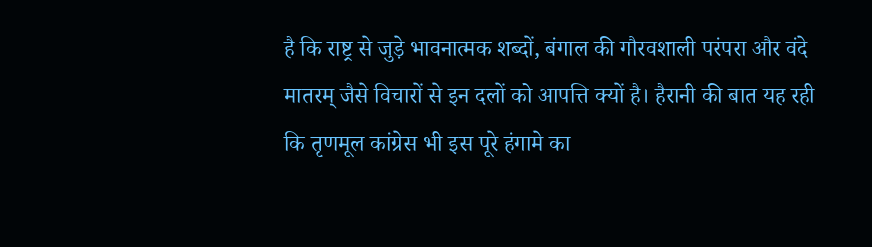है कि राष्ट्र से जुड़े भावनात्मक शब्दों, बंगाल की गौरवशाली परंपरा और वंदे मातरम् जैसे विचारों से इन दलों को आपत्ति क्यों है। हैरानी की बात यह रही कि तृणमूल कांग्रेस भी इस पूरे हंगामे का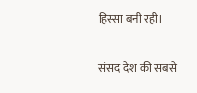हिस्सा बनी रही।

संसद देश की सबसे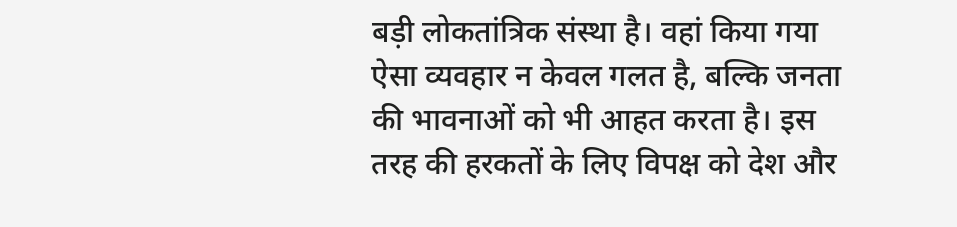बड़ी लोकतांत्रिक संस्था है। वहां किया गया ऐसा व्यवहार न केवल गलत है, बल्कि जनता की भावनाओं को भी आहत करता है। इस तरह की हरकतों के लिए विपक्ष को देश और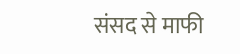संसद से माफी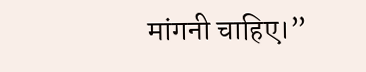मांगनी चाहिए।”